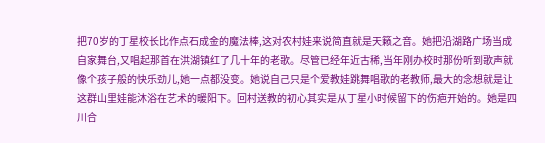把70岁的丁星校长比作点石成金的魔法棒,这对农村娃来说简直就是天籁之音。她把沿湖路广场当成自家舞台,又唱起那首在洪湖镇红了几十年的老歌。尽管已经年近古稀,当年刚办校时那份听到歌声就像个孩子般的快乐劲儿,她一点都没变。她说自己只是个爱教娃跳舞唱歌的老教师,最大的念想就是让这群山里娃能沐浴在艺术的暖阳下。回村送教的初心其实是从丁星小时候留下的伤疤开始的。她是四川合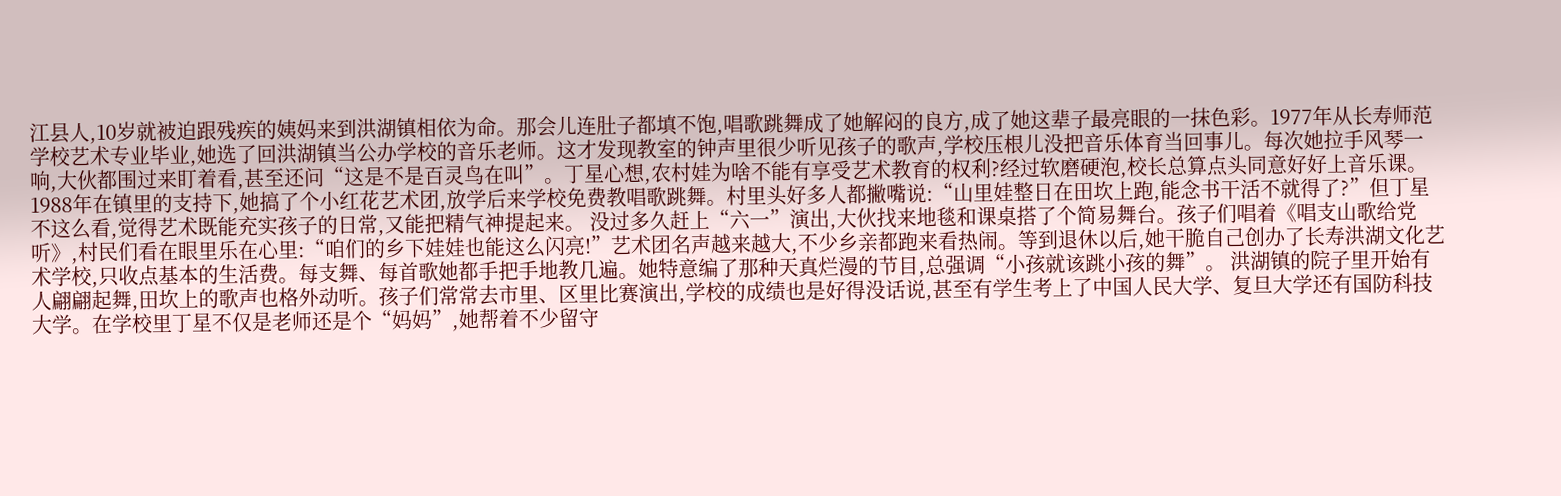江县人,10岁就被迫跟残疾的姨妈来到洪湖镇相依为命。那会儿连肚子都填不饱,唱歌跳舞成了她解闷的良方,成了她这辈子最亮眼的一抹色彩。1977年从长寿师范学校艺术专业毕业,她选了回洪湖镇当公办学校的音乐老师。这才发现教室的钟声里很少听见孩子的歌声,学校压根儿没把音乐体育当回事儿。每次她拉手风琴一响,大伙都围过来盯着看,甚至还问“这是不是百灵鸟在叫”。丁星心想,农村娃为啥不能有享受艺术教育的权利?经过软磨硬泡,校长总算点头同意好好上音乐课。1988年在镇里的支持下,她搞了个小红花艺术团,放学后来学校免费教唱歌跳舞。村里头好多人都撇嘴说:“山里娃整日在田坎上跑,能念书干活不就得了?”但丁星不这么看,觉得艺术既能充实孩子的日常,又能把精气神提起来。 没过多久赶上“六一”演出,大伙找来地毯和课桌搭了个简易舞台。孩子们唱着《唱支山歌给党听》,村民们看在眼里乐在心里:“咱们的乡下娃娃也能这么闪亮!”艺术团名声越来越大,不少乡亲都跑来看热闹。等到退休以后,她干脆自己创办了长寿洪湖文化艺术学校,只收点基本的生活费。每支舞、每首歌她都手把手地教几遍。她特意编了那种天真烂漫的节目,总强调“小孩就该跳小孩的舞”。 洪湖镇的院子里开始有人翩翩起舞,田坎上的歌声也格外动听。孩子们常常去市里、区里比赛演出,学校的成绩也是好得没话说,甚至有学生考上了中国人民大学、复旦大学还有国防科技大学。在学校里丁星不仅是老师还是个“妈妈”,她帮着不少留守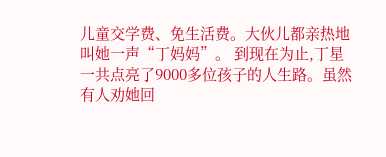儿童交学费、免生活费。大伙儿都亲热地叫她一声“丁妈妈”。 到现在为止,丁星一共点亮了9000多位孩子的人生路。虽然有人劝她回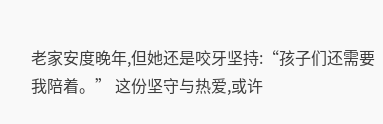老家安度晚年,但她还是咬牙坚持:“孩子们还需要我陪着。” 这份坚守与热爱,或许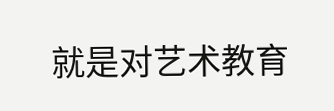就是对艺术教育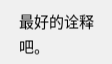最好的诠释吧。